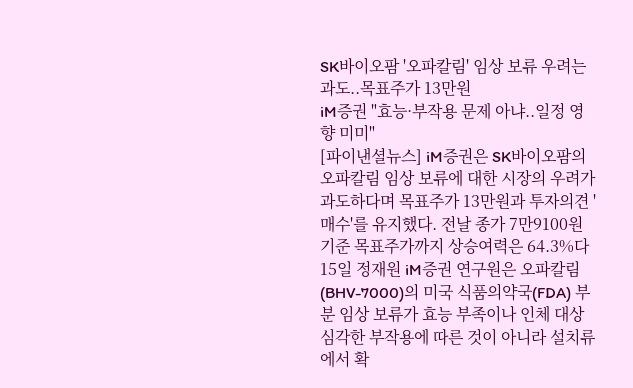SK바이오팜 '오파칼림' 임상 보류 우려는 과도..목표주가 13만원
iM증권 "효능·부작용 문제 아냐..일정 영향 미미"
[파이낸셜뉴스] iM증권은 SK바이오팜의 오파칼림 임상 보류에 대한 시장의 우려가 과도하다며 목표주가 13만원과 투자의견 '매수'를 유지했다. 전날 종가 7만9100원 기준 목표주가까지 상승여력은 64.3%다
15일 정재원 iM증권 연구원은 오파칼림(BHV-7000)의 미국 식품의약국(FDA) 부분 임상 보류가 효능 부족이나 인체 대상 심각한 부작용에 따른 것이 아니라 설치류에서 확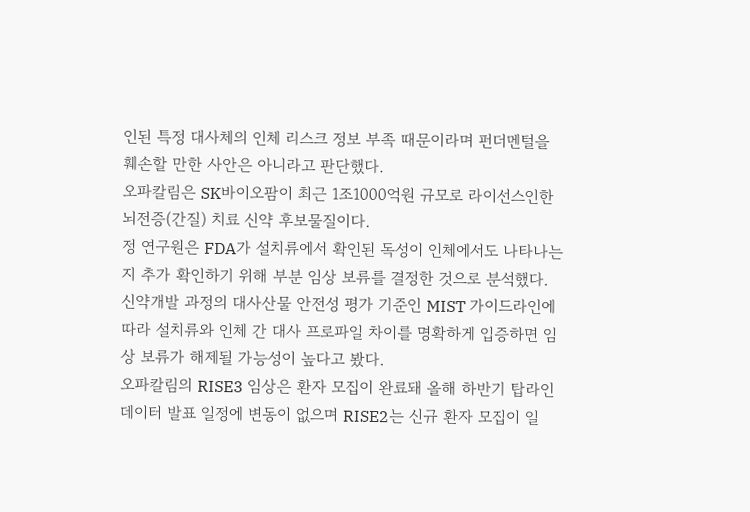인된 특정 대사체의 인체 리스크 정보 부족 때문이라며 펀더멘털을 훼손할 만한 사안은 아니라고 판단했다.
오파칼림은 SK바이오팜이 최근 1조1000억원 규모로 라이선스인한 뇌전증(간질) 치료 신약 후보물질이다.
정 연구원은 FDA가 설치류에서 확인된 독성이 인체에서도 나타나는지 추가 확인하기 위해 부분 임상 보류를 결정한 것으로 분석했다.
신약개발 과정의 대사산물 안전성 평가 기준인 MIST 가이드라인에 따라 설치류와 인체 간 대사 프로파일 차이를 명확하게 입증하면 임상 보류가 해제될 가능성이 높다고 봤다.
오파칼림의 RISE3 임상은 환자 모집이 완료돼 올해 하반기 탑라인 데이터 발표 일정에 변동이 없으며 RISE2는 신규 환자 모집이 일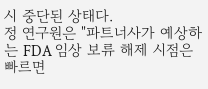시 중단된 상태다.
정 연구원은 "파트너사가 예상하는 FDA 임상 보류 해제 시점은 빠르면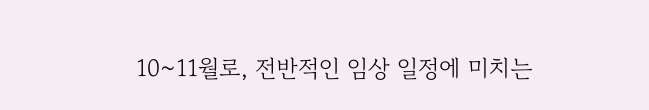10~11월로, 전반적인 임상 일정에 미치는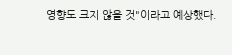영향도 크지 않을 것"이라고 예상했다.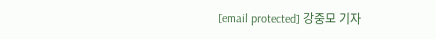[email protected] 강중모 기자